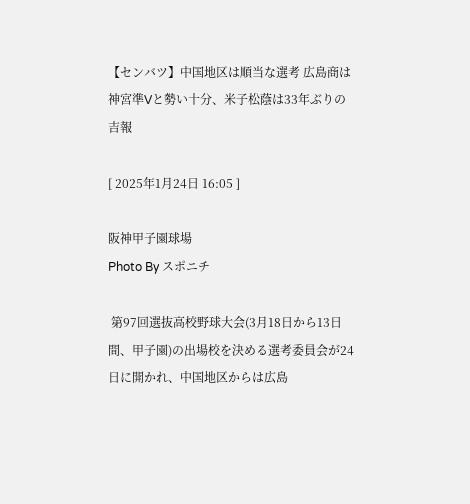【センバツ】中国地区は順当な選考 広島商は神宮準Vと勢い十分、米子松蔭は33年ぶりの吉報

[ 2025年1月24日 16:05 ]

阪神甲子園球場
Photo By スポニチ

 第97回選抜高校野球大会(3月18日から13日間、甲子園)の出場校を決める選考委員会が24日に開かれ、中国地区からは広島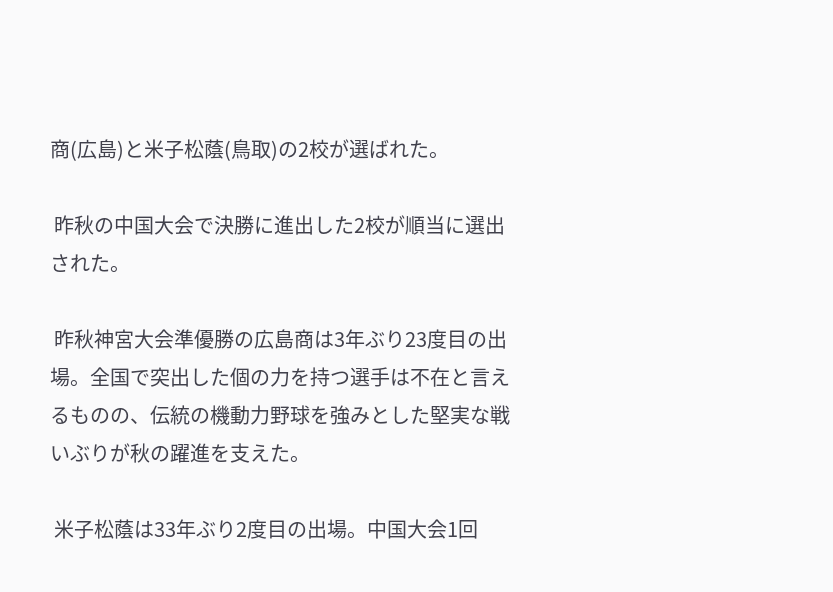商(広島)と米子松蔭(鳥取)の2校が選ばれた。

 昨秋の中国大会で決勝に進出した2校が順当に選出された。

 昨秋神宮大会準優勝の広島商は3年ぶり23度目の出場。全国で突出した個の力を持つ選手は不在と言えるものの、伝統の機動力野球を強みとした堅実な戦いぶりが秋の躍進を支えた。

 米子松蔭は33年ぶり2度目の出場。中国大会1回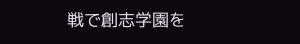戦で創志学園を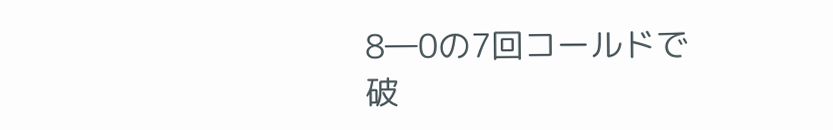8―0の7回コールドで破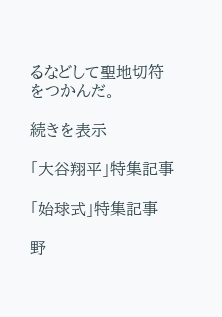るなどして聖地切符をつかんだ。

続きを表示

「大谷翔平」特集記事

「始球式」特集記事

野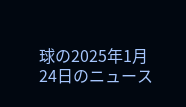球の2025年1月24日のニュース